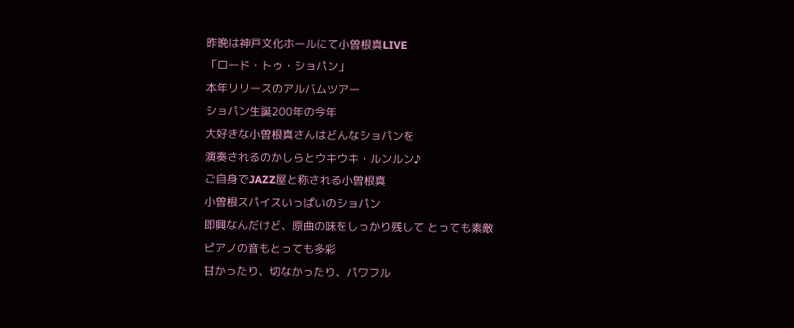昨晩は神戸文化ホールにて小曽根真LIVE
「ロード・トゥ・ショパン」
本年リリースのアルバムツアー
ショパン生誕200年の今年
大好きな小曽根真さんはどんなショパンを
演奏されるのかしらとウキウキ・ルンルン♪
ご自身でJAZZ屋と称される小曽根真
小曽根スパイスいっぱいのショパン
即興なんだけど、原曲の味をしっかり残して とっても素敵
ピアノの音もとっても多彩
甘かったり、切なかったり、パワフル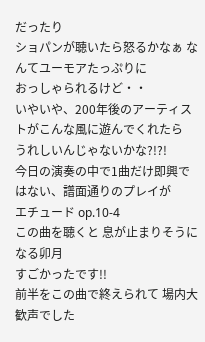だったり
ショパンが聴いたら怒るかなぁ なんてユーモアたっぷりに
おっしゃられるけど・・
いやいや、200年後のアーティストがこんな風に遊んでくれたら
うれしいんじゃないかな?!?!
今日の演奏の中で1曲だけ即興ではない、譜面通りのプレイが
エチュード op.10-4
この曲を聴くと 息が止まりそうになる卯月
すごかったです!!
前半をこの曲で終えられて 場内大歓声でした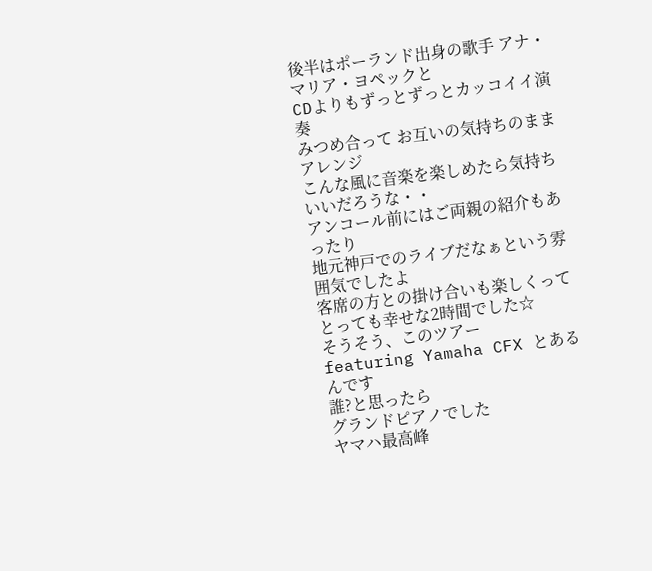後半はポーランド出身の歌手 アナ・マリア・ヨペックと
CDよりもずっとずっとカッコイイ演奏
みつめ合って お互いの気持ちのままアレンジ
こんな風に音楽を楽しめたら気持ちいいだろうな・・
アンコール前にはご両親の紹介もあったり
地元神戸でのライブだなぁという雰囲気でしたよ
客席の方との掛け合いも楽しくって
とっても幸せな2時間でした☆
そうそう、このツアー
featuring Yamaha CFX とあるんです
誰?と思ったら
グランドピアノでした
ヤマハ最高峰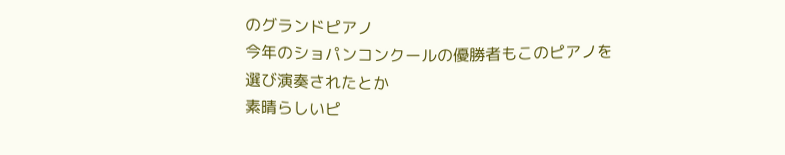のグランドピアノ
今年のショパンコンクールの優勝者もこのピアノを
選び演奏されたとか
素晴らしいピ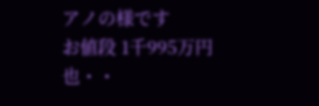アノの様です
お値段 1千995万円也・・